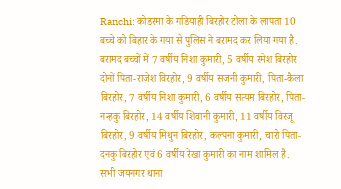Ranchi: कोडरमा के गडियाही बिरहोर टोला के लापता 10 बच्चे को बिहार के गया से पुलिस ने बरामद कर लिया गया है. बरामद बच्चों में 7 वर्षीय निशा कुमारी, 5 वर्षीय रमेश बिरहोर दोनों पिता-राजेश विरहोर, 9 वर्षीय सजनी कुमारी, पिता-कैला बिरहोर, 7 वर्षीय निशा कुमारी, 6 वर्षीय सत्यम बिरहोर, पिता-नन्हकु बिरहोर, 14 वर्षीय शिवानी कुमारी, 11 वर्षीय विरजू बिरहोर, 9 वर्षीय मिथुन बिरहोर, कल्पना कुमारी, चारो पिता-दनकु बिरहोर एवं 6 वर्षीय रेखा कुमारी का नाम शामिल है. सभी जयनगर थाना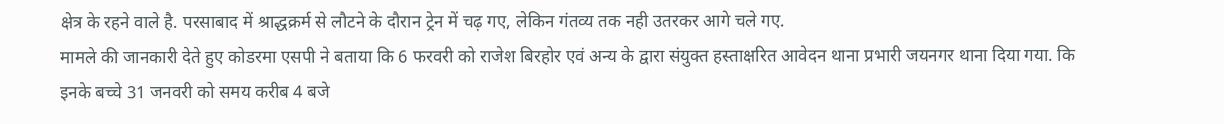क्षेत्र के रहने वाले है. परसाबाद में श्राद्धक्रर्म से लौटने के दौरान ट्रेन में चढ़ गए, लेकिन गंतव्य तक नही उतरकर आगे चले गए.
मामले की जानकारी देते हुए कोडरमा एसपी ने बताया कि 6 फरवरी को राजेश बिरहोर एवं अन्य के द्वारा संयुक्त हस्ताक्षरित आवेदन थाना प्रभारी जयनगर थाना दिया गया. कि इनके बच्चे 31 जनवरी को समय करीब 4 बजे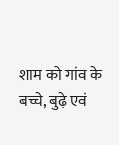शाम को गांव के बच्चे, बुढ़े एवं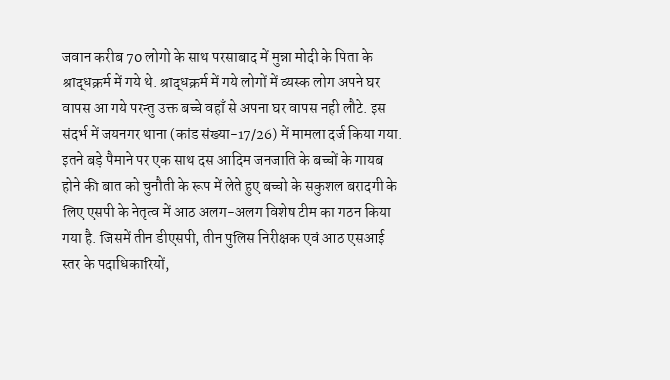जवान करीब 70 लोगो के साथ परसाबाद में मुन्ना मोदी के पिता के श्राद्धक्रर्म में गये थे. श्राद्धक्रर्म में गये लोगों में व्यस्क लोग अपने घर वापस आ गये परन्तु उक्त बच्चे वहाँ से अपना घर वापस नही लौटे. इस संदर्भ में जयनगर थाना (कांड संख्या-17/26) में मामला दर्ज किया गया. इतने बड़े पैमाने पर एक साथ दस आदिम जनजाति के बच्चों के गायब होने की बात को चुनौती के रूप में लेते हुए बच्चो के सकुशल बरादगी के लिए एसपी के नेतृत्व में आठ अलग-अलग विशेष टीम का गठन किया गया है. जिसमें तीन डीएसपी, तीन पुलिस निरीक्षक एवं आठ एसआई स्तर के पदाधिकारियों,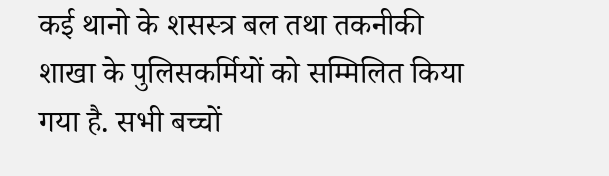कई थानो के शसस्त्र बल तथा तकनीकी शाखा के पुलिसकर्मियों को सम्मिलित किया गया है. सभी बच्चों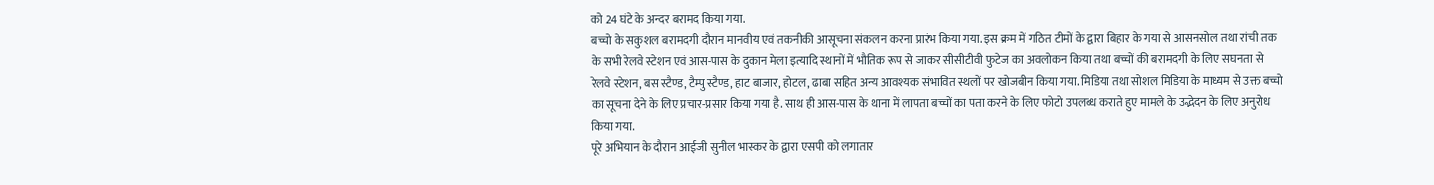को 24 घंटे के अन्दर बरामद किया गया.
बच्चो के सकुशल बरामदगी दौरान मानवीय एवं तकनीकी आसूचना संकलन करना प्रारंभ किया गया. इस क्रम में गठित टीमों के द्वारा बिहार के गया से आसनसोल तथा रांची तक के सभी रेलवे स्टेशन एवं आस-पास के दुकान मेला इत्यादि स्थानों में भौतिक रूप से जाकर सीसीटीवी फुटेज का अवलोकन किया तथा बच्चों की बरामदगी के लिए सघनता से रेलवे स्टेशन, बस स्टैण्ड, टैम्पु स्टैण्ड, हाट बाजार, होटल, ढाबा सहित अन्य आवश्यक संभावित स्थलों पर खोजबीन किया गया. मिडिया तथा सोशल मिडिया के माध्यम से उक्त बच्चो का सूचना देने के लिए प्रचार-प्रसार किया गया है. साथ ही आस-पास के थाना में लापता बच्चों का पता करने के लिए फोटो उपलब्ध कराते हुए मामले के उद्भेदन के लिए अनुरोध किया गया.
पूरे अभियान के दौरान आईजी सुनील भास्कर के द्वारा एसपी को लगातार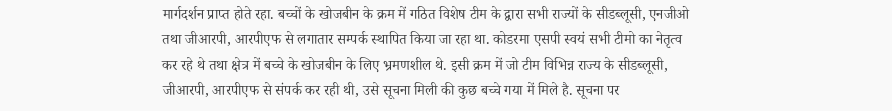मार्गदर्शन प्राप्त होते रहा. बच्चों के खोजबीन के क्रम में गठित विशेष टीम के द्वारा सभी राज्यों के सीडब्लूसी, एनजीओ तथा जीआरपी, आरपीएफ से लगातार सम्पर्क स्थापित किया जा रहा था. कोडरमा एसपी स्वयं सभी टीमो का नेतृत्व कर रहे थे तथा क्षेत्र में बच्चे के खोजबीन के लिए भ्रमणशील थे. इसी क्रम में जो टीम विभिन्न राज्य के सीडब्लूसी, जीआरपी, आरपीएफ से संपर्क कर रही थी, उसे सूचना मिली की कुछ बच्चे गया में मिले है. सूचना पर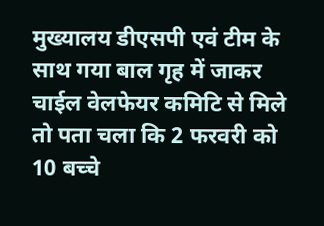मुख्यालय डीएसपी एवं टीम के साथ गया बाल गृह में जाकर चाईल वेलफेयर कमिटि से मिले तो पता चला कि 2 फरवरी को 10 बच्चे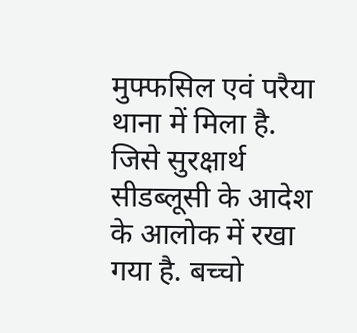मुफ्फसिल एवं परैया थाना में मिला है. जिसे सुरक्षार्थ सीडब्लूसी के आदेश के आलोक में रखा गया है. बच्चो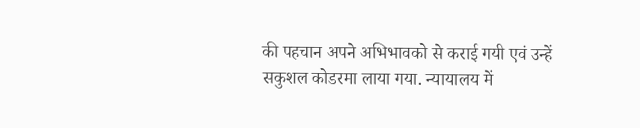की पहचान अपने अभिभावको से कराई गयी एवं उन्हें सकुशल कोडरमा लाया गया. न्यायालय में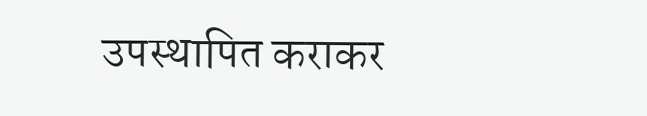उपस्थापित कराकर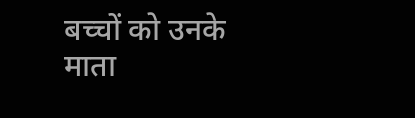बच्चों को उनके माता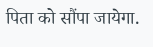पिता को सौंपा जायेगा.